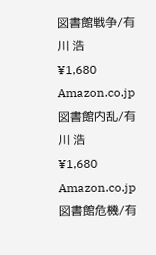図書館戦争/有川 浩
¥1,680
Amazon.co.jp
図書館内乱/有川 浩
¥1,680
Amazon.co.jp
図書館危機/有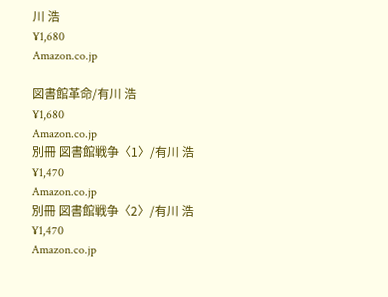川 浩
¥1,680
Amazon.co.jp

図書館革命/有川 浩
¥1,680
Amazon.co.jp
別冊 図書館戦争〈1〉/有川 浩
¥1,470
Amazon.co.jp
別冊 図書館戦争〈2〉/有川 浩
¥1,470
Amazon.co.jp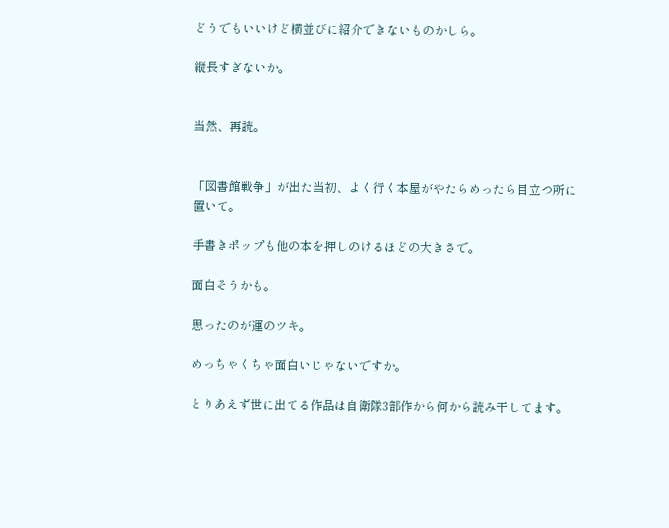どうでもいいけど横並びに紹介できないものかしら。

縦長すぎないか。


当然、再読。


「図書館戦争」が出た当初、よく行く本屋がやたらめったら目立つ所に置いて。

手書きポップも他の本を押しのけるほどの大きさで。

面白そうかも。

思ったのが運のツキ。

めっちゃくちゃ面白いじゃないですか。

とりあえず世に出てる作品は自衛隊3部作から何から読み干してます。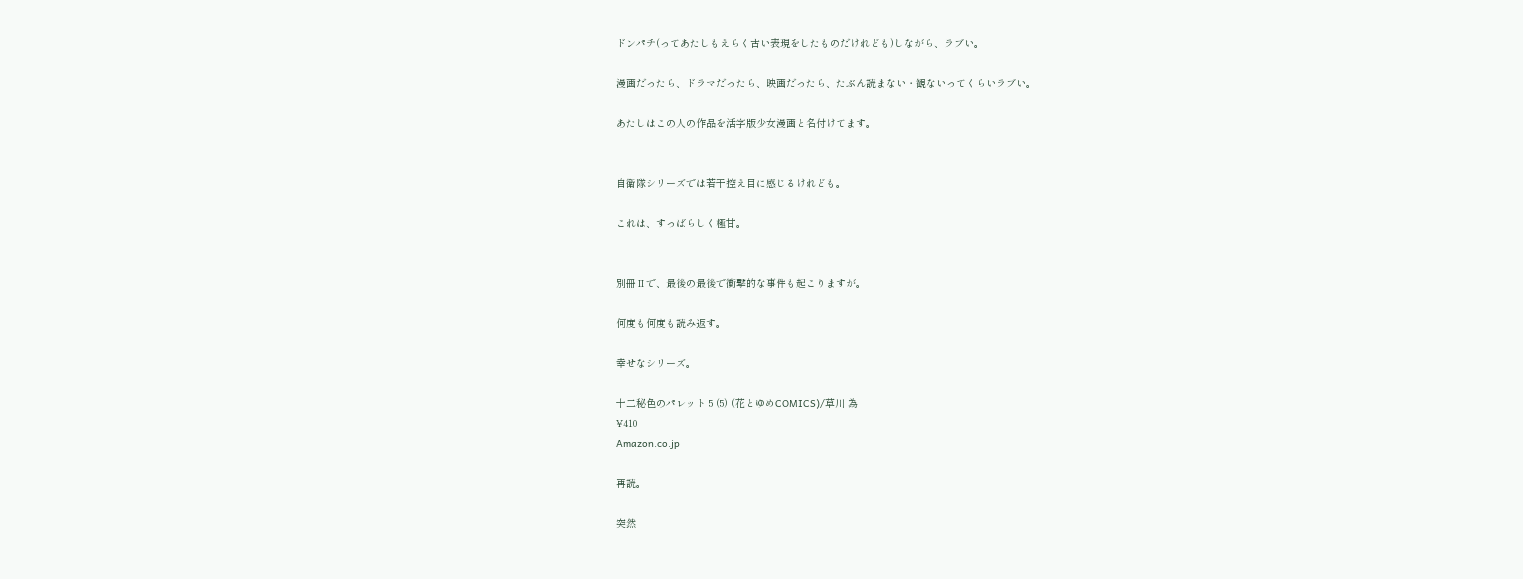ドンパチ(ってあたしもえらく古い表現をしたものだけれども)しながら、ラブい。

漫画だったら、ドラマだったら、映画だったら、たぶん読まない・観ないってくらいラブい。

あたしはこの人の作品を活字版少女漫画と名付けてます。


自衛隊シリーズでは若干控え目に感じるけれども。

これは、すっばらしく極甘。


別冊Ⅱで、最後の最後で衝撃的な事件も起こりますが。

何度も何度も読み返す。

幸せなシリーズ。

十二秘色のパレット 5 (5) (花とゆめCOMICS)/草川 為
¥410
Amazon.co.jp

再読。

突然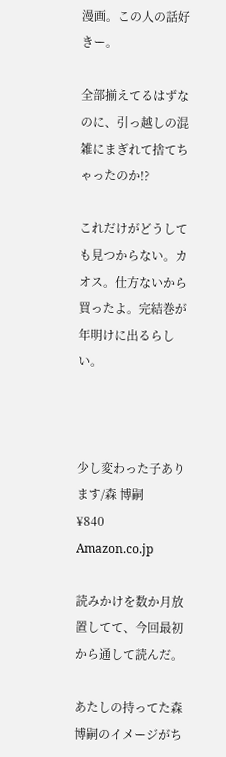漫画。この人の話好きー。

全部揃えてるはずなのに、引っ越しの混雑にまぎれて捨てちゃったのか!?

これだけがどうしても見つからない。カオス。仕方ないから買ったよ。完結巻が年明けに出るらしい。



少し変わった子あります/森 博嗣
¥840
Amazon.co.jp

読みかけを数か月放置してて、今回最初から通して読んだ。

あたしの持ってた森博嗣のイメージがち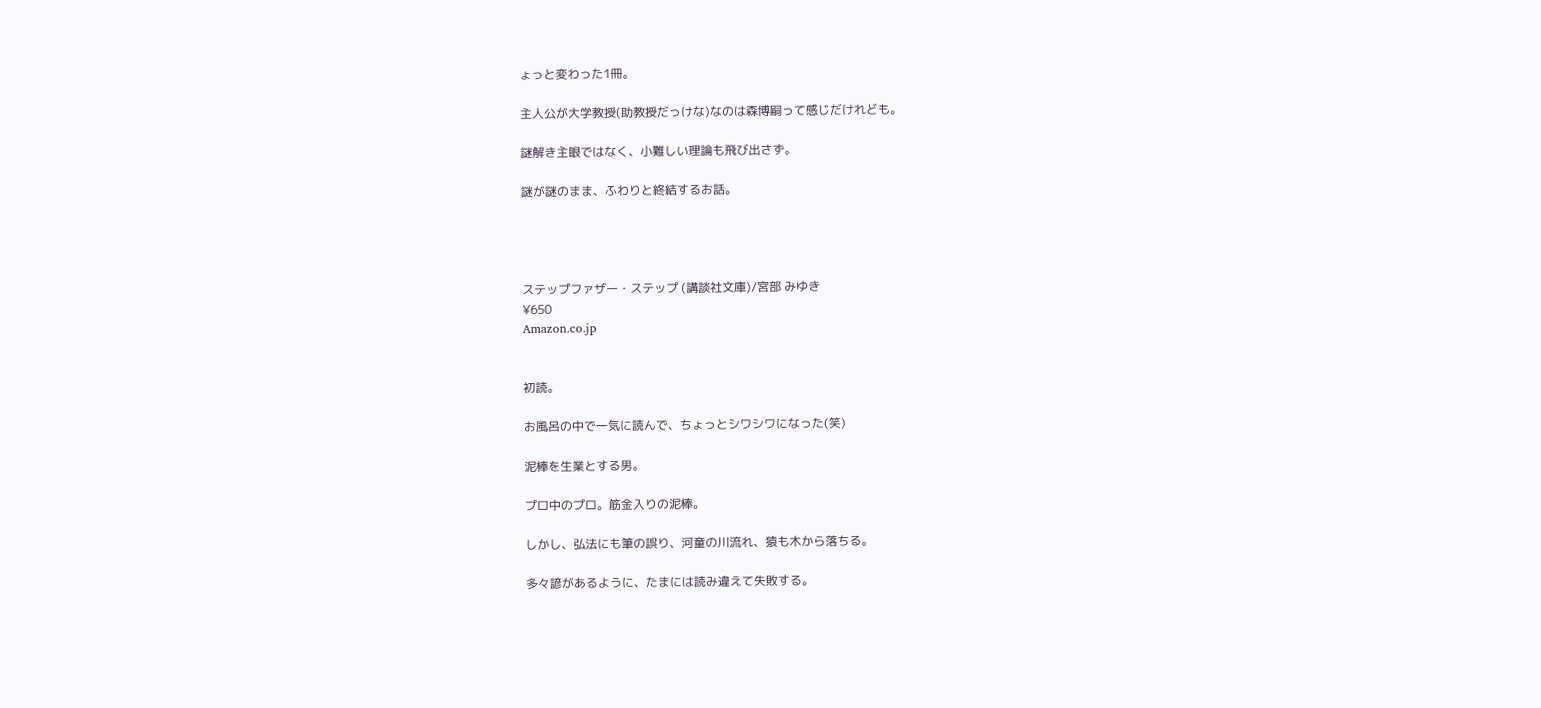ょっと変わった1冊。

主人公が大学教授(助教授だっけな)なのは森博嗣って感じだけれども。

謎解き主眼ではなく、小難しい理論も飛び出さず。

謎が謎のまま、ふわりと終結するお話。




ステップファザー・ステップ (講談社文庫)/宮部 みゆき
¥650
Amazon.co.jp


初読。

お風呂の中で一気に読んで、ちょっとシワシワになった(笑)

泥棒を生業とする男。

プロ中のプロ。筋金入りの泥棒。

しかし、弘法にも筆の誤り、河童の川流れ、猿も木から落ちる。

多々諺があるように、たまには読み違えて失敗する。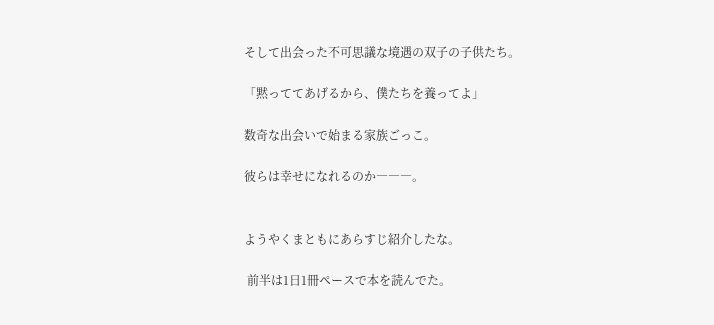そして出会った不可思議な境遇の双子の子供たち。

「黙っててあげるから、僕たちを養ってよ」

数奇な出会いで始まる家族ごっこ。

彼らは幸せになれるのか―――。


ようやくまともにあらすじ紹介したな。

 前半は1日1冊ペースで本を読んでた。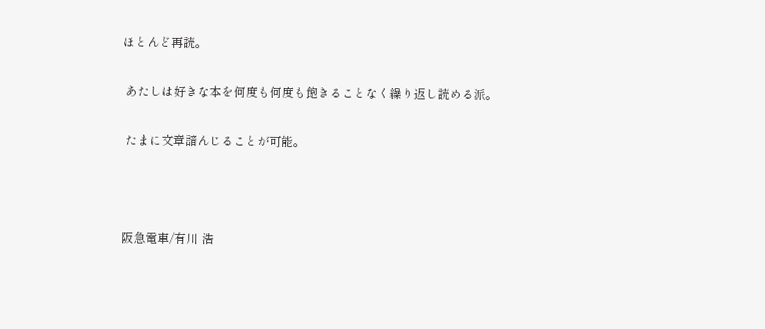ほとんど再読。

 あたしは好きな本を何度も何度も飽きることなく繰り返し読める派。

 たまに文章諳んじることが可能。



阪急電車/有川 浩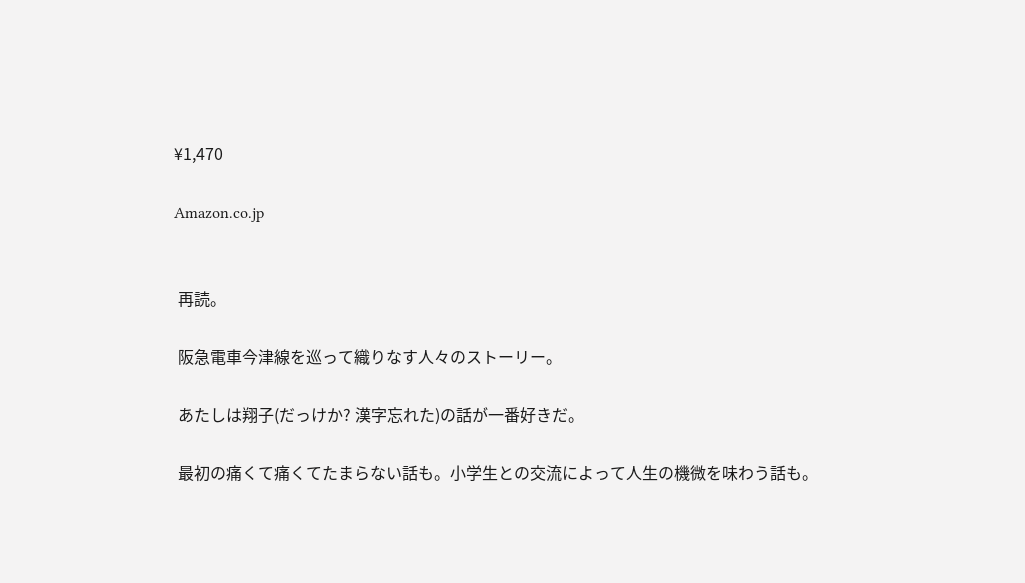¥1,470

Amazon.co.jp


 再読。

 阪急電車今津線を巡って織りなす人々のストーリー。

 あたしは翔子(だっけか? 漢字忘れた)の話が一番好きだ。

 最初の痛くて痛くてたまらない話も。小学生との交流によって人生の機微を味わう話も。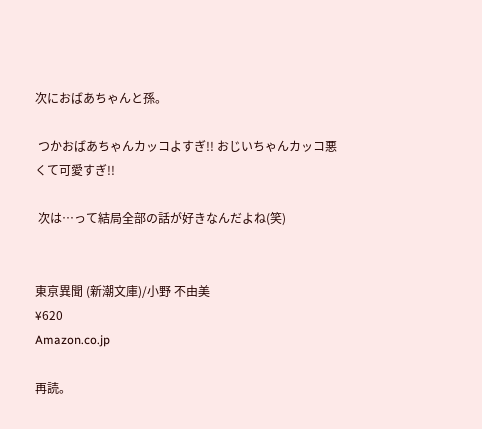次におばあちゃんと孫。

 つかおばあちゃんカッコよすぎ!! おじいちゃんカッコ悪くて可愛すぎ!!

 次は…って結局全部の話が好きなんだよね(笑)


東亰異聞 (新潮文庫)/小野 不由美
¥620
Amazon.co.jp

再読。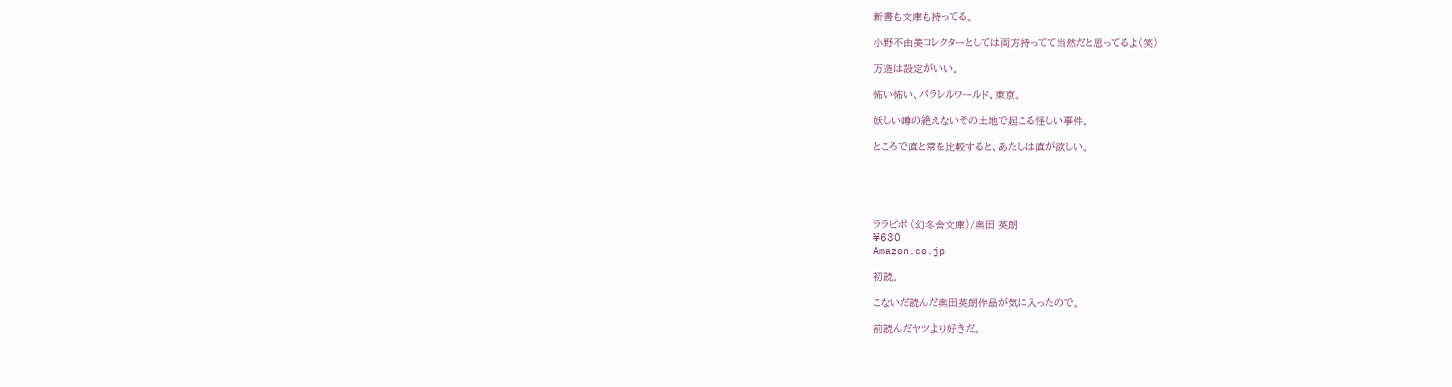新書も文庫も持ってる。

小野不由美コレクターとしては両方持ってて当然だと思ってるよ(笑)

万造は設定がいい。

怖い怖い、パラレルワールド、東亰。

妖しい噂の絶えないその土地で起こる怪しい事件。

ところで直と常を比較すると、あたしは直が欲しい。





ララピポ (幻冬舎文庫)/奥田 英朗
¥630
Amazon.co.jp

初読。

こないだ読んだ奥田英朗作品が気に入ったので。

前読んだヤツより好きだ。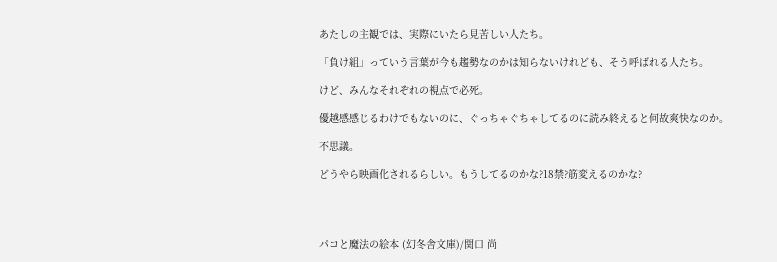あたしの主観では、実際にいたら見苦しい人たち。

「負け組」っていう言葉が今も趨勢なのかは知らないけれども、そう呼ばれる人たち。

けど、みんなそれぞれの視点で必死。

優越感感じるわけでもないのに、ぐっちゃぐちゃしてるのに読み終えると何故爽快なのか。

不思議。

どうやら映画化されるらしい。もうしてるのかな?18禁?筋変えるのかな?




パコと魔法の絵本 (幻冬舎文庫)/関口 尚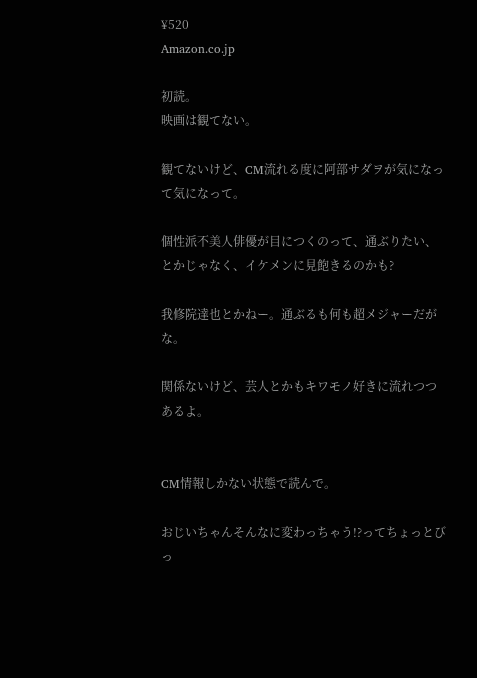¥520
Amazon.co.jp

初読。
映画は観てない。

観てないけど、CM流れる度に阿部サダヲが気になって気になって。

個性派不美人俳優が目につくのって、通ぶりたい、とかじゃなく、イケメンに見飽きるのかも?

我修院達也とかねー。通ぶるも何も超メジャーだがな。

関係ないけど、芸人とかもキワモノ好きに流れつつあるよ。


CM情報しかない状態で読んで。

おじいちゃんそんなに変わっちゃう!?ってちょっとびっ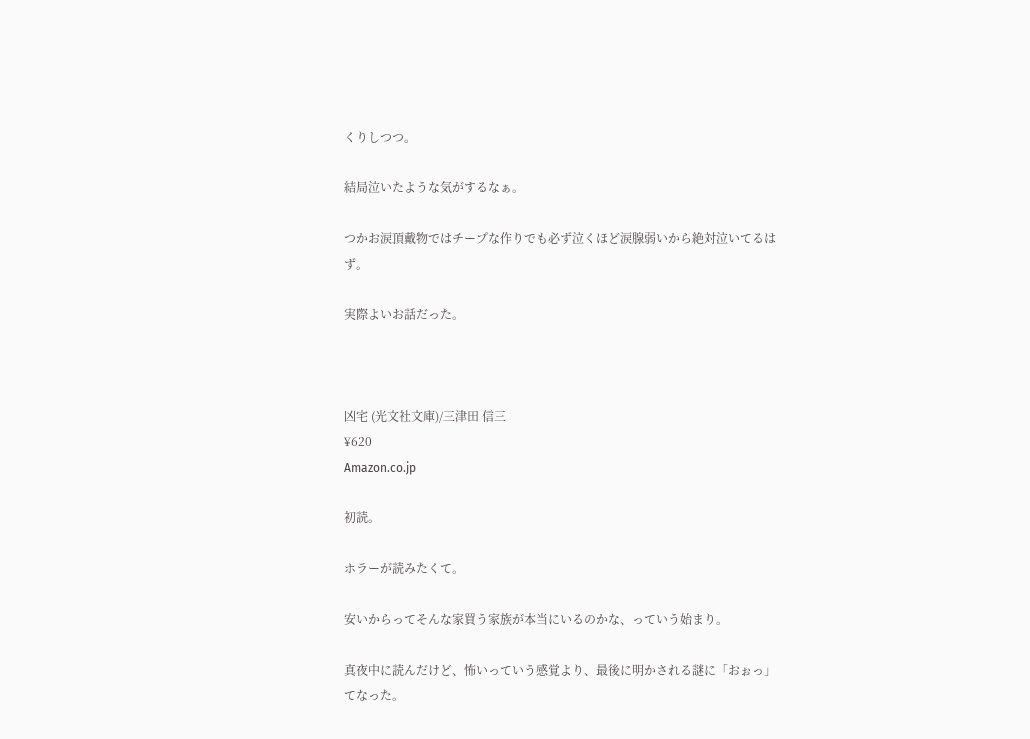くりしつつ。

結局泣いたような気がするなぁ。

つかお涙頂戴物ではチープな作りでも必ず泣くほど涙腺弱いから絶対泣いてるはず。

実際よいお話だった。



凶宅 (光文社文庫)/三津田 信三
¥620
Amazon.co.jp

初読。

ホラーが読みたくて。

安いからってそんな家買う家族が本当にいるのかな、っていう始まり。

真夜中に読んだけど、怖いっていう感覚より、最後に明かされる謎に「おぉっ」てなった。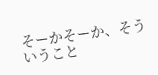そーかそーか、そういうこと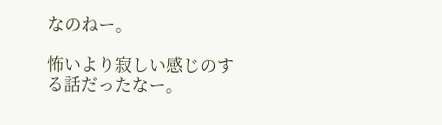なのねー。

怖いより寂しい感じのする話だったなー。